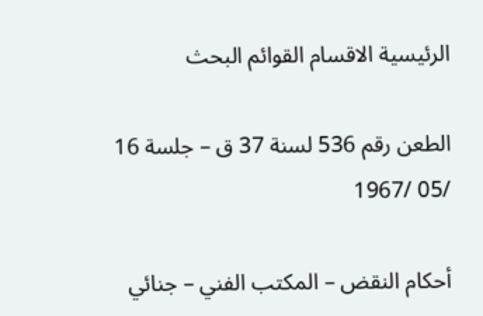الرئيسية الاقسام القوائم البحث

الطعن رقم 536 لسنة 37 ق – جلسة 16 /05 /1967

أحكام النقض – المكتب الفني – جنائي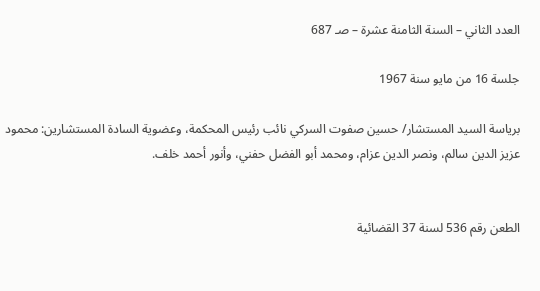العدد الثاني – السنة الثامنة عشرة – صـ 687

جلسة 16 من مايو سنة 1967

برياسة السيد المستشار/ حسين صفوت السركي نائب رئيس المحكمة، وعضوية السادة المستشارين: محمود عزيز الدين سالم، ونصر الدين عزام، ومحمد أبو الفضل حفني، وأنور أحمد خلف.


الطعن رقم 536 لسنة 37 القضائية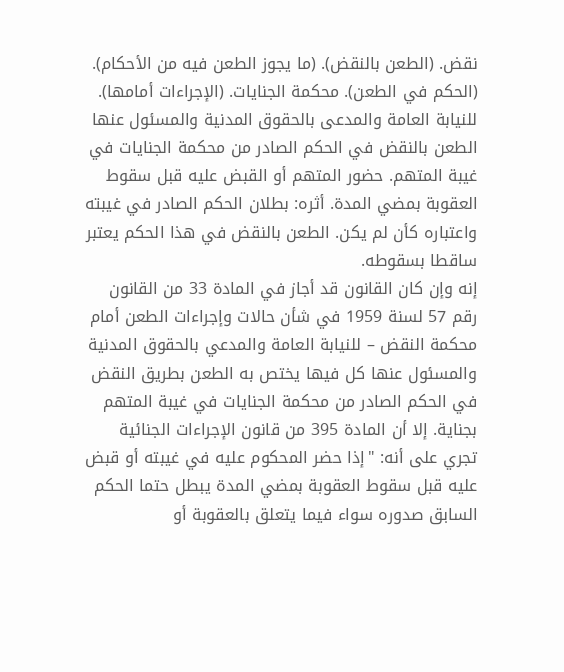نقض. (الطعن بالنقض). (ما يجوز الطعن فيه من الأحكام). (الحكم في الطعن). محكمة الجنايات. (الإجراءات أمامها).
للنيابة العامة والمدعى بالحقوق المدنية والمسئول عنها الطعن بالنقض في الحكم الصادر من محكمة الجنايات في غيبة المتهم. حضور المتهم أو القبض عليه قبل سقوط العقوبة بمضي المدة. أثره: بطلان الحكم الصادر في غيبته واعتباره كأن لم يكن. الطعن بالنقض في هذا الحكم يعتبر ساقطا بسقوطه.
إنه وإن كان القانون قد أجاز في المادة 33 من القانون رقم 57 لسنة 1959 في شأن حالات وإجراءات الطعن أمام محكمة النقض – للنيابة العامة والمدعي بالحقوق المدنية والمسئول عنها كل فيها يختص به الطعن بطريق النقض في الحكم الصادر من محكمة الجنايات في غيبة المتهم بجناية. إلا أن المادة 395 من قانون الإجراءات الجنائية تجري على أنه: "إذا حضر المحكوم عليه في غيبته أو قبض عليه قبل سقوط العقوبة بمضي المدة يبطل حتما الحكم السابق صدوره سواء فيما يتعلق بالعقوبة أو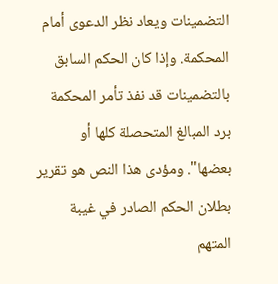التضمينات ويعاد نظر الدعوى أمام المحكمة. وإذا كان الحكم السابق بالتضمينات قد نفذ تأمر المحكمة برد المبالغ المتحصلة كلها أو بعضها". ومؤدى هذا النص هو تقرير بطلان الحكم الصادر في غيبة المتهم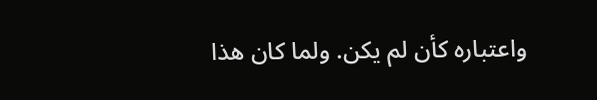واعتباره كأن لم يكن. ولما كان هذا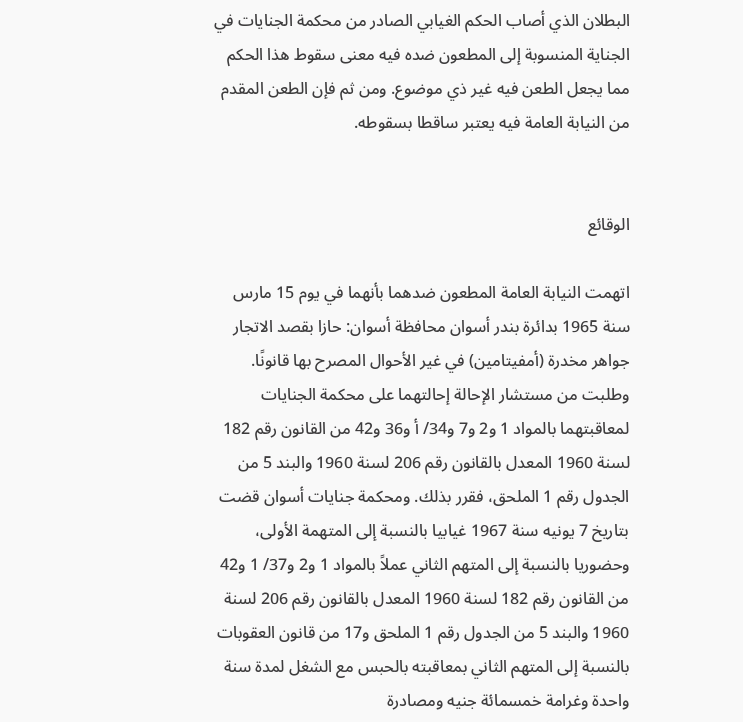البطلان الذي أصاب الحكم الغيابي الصادر من محكمة الجنايات في الجناية المنسوبة إلى المطعون ضده فيه معنى سقوط هذا الحكم مما يجعل الطعن فيه غير ذي موضوع. ومن ثم فإن الطعن المقدم من النيابة العامة فيه يعتبر ساقطا بسقوطه.


الوقائع

اتهمت النيابة العامة المطعون ضدهما بأنهما في يوم 15 مارس سنة 1965 بدائرة بندر أسوان محافظة أسوان: حازا بقصد الاتجار جواهر مخدرة (أمفيتامين) في غير الأحوال المصرح بها قانونًا. وطلبت من مستشار الإحالة إحالتهما على محكمة الجنايات لمعاقبتهما بالمواد 1 و2 و7 و34/ أ و36 و42 من القانون رقم 182 لسنة 1960 المعدل بالقانون رقم 206 لسنة 1960 والبند 5 من الجدول رقم 1 الملحق، فقرر بذلك. ومحكمة جنايات أسوان قضت بتاريخ 7 يونيه سنة 1967 غيابيا بالنسبة إلى المتهمة الأولى، وحضوريا بالنسبة إلى المتهم الثاني عملاً بالمواد 1 و2 و37/ 1 و42 من القانون رقم 182 لسنة 1960 المعدل بالقانون رقم 206 لسنة 1960 والبند 5 من الجدول رقم 1 الملحق و17 من قانون العقوبات بالنسبة إلى المتهم الثاني بمعاقبته بالحبس مع الشغل لمدة سنة واحدة وغرامة خمسمائة جنيه ومصادرة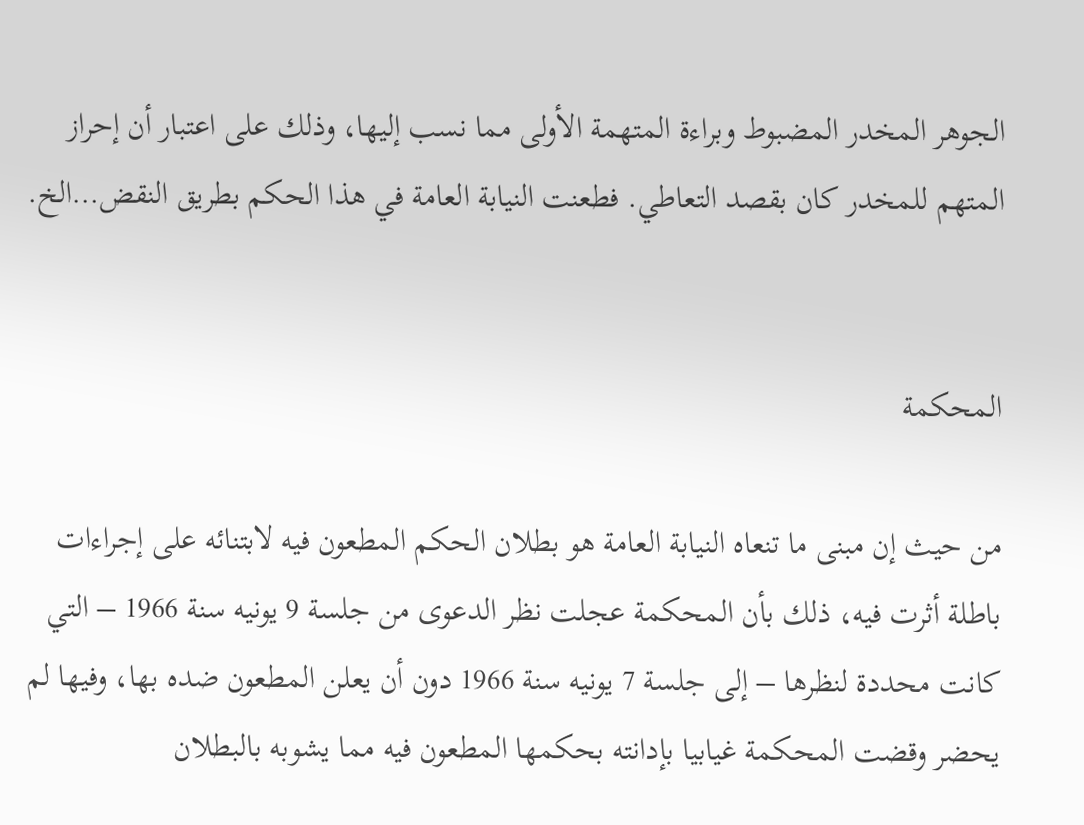الجوهر المخدر المضبوط وبراءة المتهمة الأولى مما نسب إليها، وذلك على اعتبار أن إحراز المتهم للمخدر كان بقصد التعاطي. فطعنت النيابة العامة في هذا الحكم بطريق النقض…الخ.


المحكمة

من حيث إن مبنى ما تنعاه النيابة العامة هو بطلان الحكم المطعون فيه لابتنائه على إجراءات باطلة أثرت فيه، ذلك بأن المحكمة عجلت نظر الدعوى من جلسة 9 يونيه سنة 1966 – التي كانت محددة لنظرها – إلى جلسة 7 يونيه سنة 1966 دون أن يعلن المطعون ضده بها، وفيها لم يحضر وقضت المحكمة غيابيا بإدانته بحكمها المطعون فيه مما يشوبه بالبطلان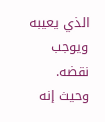الذي يعيبه ويوجب نقضه.
وحيث إنه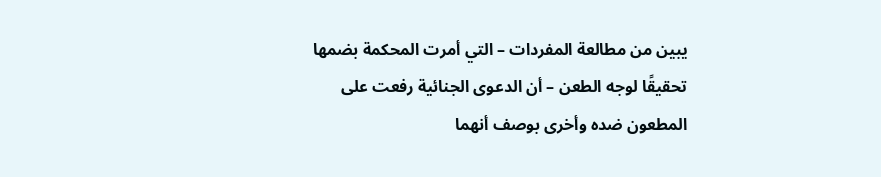يبين من مطالعة المفردات – التي أمرت المحكمة بضمها تحقيقًا لوجه الطعن – أن الدعوى الجنائية رفعت على المطعون ضده وأخرى بوصف أنهما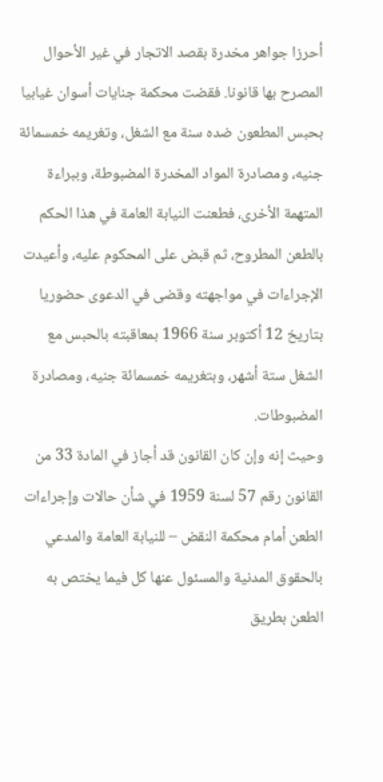أحرزا جواهر مخدرة بقصد الاتجار في غير الأحوال المصرح بها قانونا. فقضت محكمة جنايات أسوان غيابيا بحبس المطعون ضده سنة مع الشغل، وتغريمه خمسمائة جنيه، ومصادرة المواد المخدرة المضبوطة، وببراءة المتهمة الأخرى، فطعنت النيابة العامة في هذا الحكم بالطعن المطروح، ثم قبض على المحكوم عليه، وأعيدت الإجراءات في مواجهته وقضى في الدعوى حضوريا بتاريخ 12 أكتوبر سنة 1966 بمعاقبته بالحبس مع الشغل ستة أشهر، وبتغريمه خمسمائة جنيه، ومصادرة المضبوطات.
وحيث إنه وإن كان القانون قد أجاز في المادة 33 من القانون رقم 57 لسنة 1959 في شأن حالات وإجراءات الطعن أمام محكمة النقض – للنيابة العامة والمدعي بالحقوق المدنية والمسئول عنها كل فيما يختص به الطعن بطريق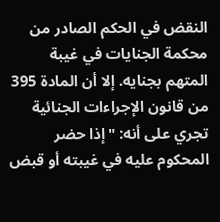النقض في الحكم الصادر من محكمة الجنايات في غيبة المتهم بجنايه. إلا أن المادة 395 من قانون الإجراءات الجنائية تجري على أنه: "إذا حضر المحكوم عليه في غيبته أو قبض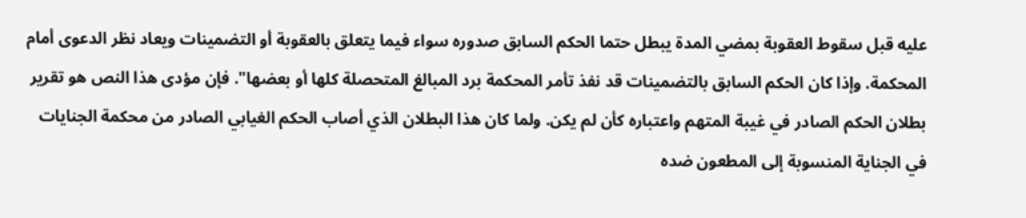عليه قبل سقوط العقوبة بمضي المدة يبطل حتما الحكم السابق صدوره سواء فيما يتعلق بالعقوبة أو التضمينات ويعاد نظر الدعوى أمام المحكمة. وإذا كان الحكم السابق بالتضمينات قد نفذ تأمر المحكمة برد المبالغ المتحصلة كلها أو بعضها". فإن مؤدى هذا النص هو تقرير بطلان الحكم الصادر في غيبة المتهم واعتباره كأن لم يكن. ولما كان هذا البطلان الذي أصاب الحكم الغيابي الصادر من محكمة الجنايات في الجناية المنسوبة إلى المطعون ضده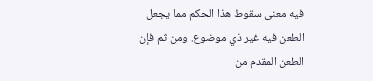فيه معنى سقوط هذا الحكم مما يجعل الطعن فيه غير ذي موضوع. ومن ثم فإن الطعن المقدم من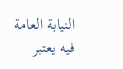النيابة العامة فيه يعتبر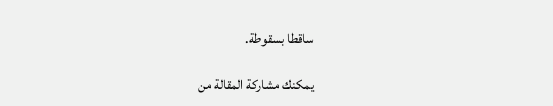ساقطا بسقوطة.

يمكنك مشاركة المقالة من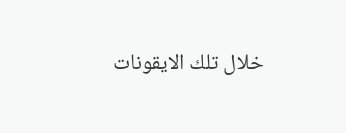خلال تلك الايقونات